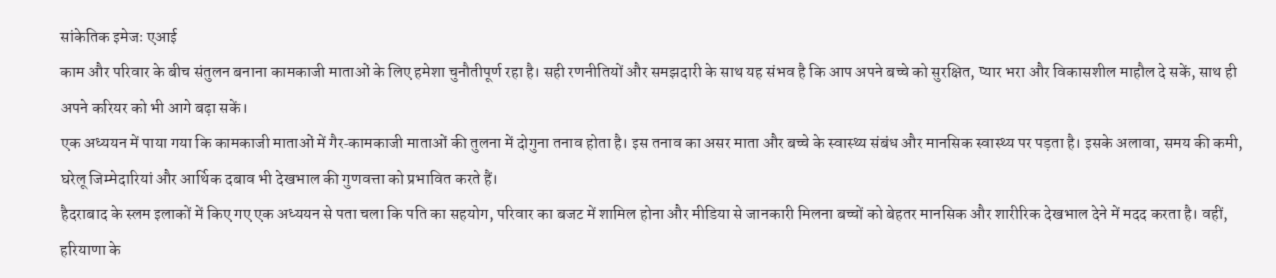सांकेतिक इमेजः एआई
काम और परिवार के बीच संतुलन बनाना कामकाजी माताओं के लिए हमेशा चुनौतीपूर्ण रहा है। सही रणनीतियों और समझदारी के साथ यह संभव है कि आप अपने बच्चे को सुरक्षित, प्यार भरा और विकासशील माहौल दे सकें, साथ ही अपने करियर को भी आगे बढ़ा सकें।
एक अध्ययन में पाया गया कि कामकाजी माताओं में गैर‑कामकाजी माताओं की तुलना में दोगुना तनाव होता है। इस तनाव का असर माता और बच्चे के स्वास्थ्य संबंध और मानसिक स्वास्थ्य पर पड़ता है। इसके अलावा, समय की कमी, घरेलू जिम्मेदारियां और आर्थिक दबाव भी देखभाल की गुणवत्ता को प्रभावित करते हैं।
हैदराबाद के स्लम इलाकों में किए गए एक अध्ययन से पता चला कि पति का सहयोग, परिवार का बजट में शामिल होना और मीडिया से जानकारी मिलना बच्चों को बेहतर मानसिक और शारीरिक देखभाल देने में मदद करता है। वहीं, हरियाणा के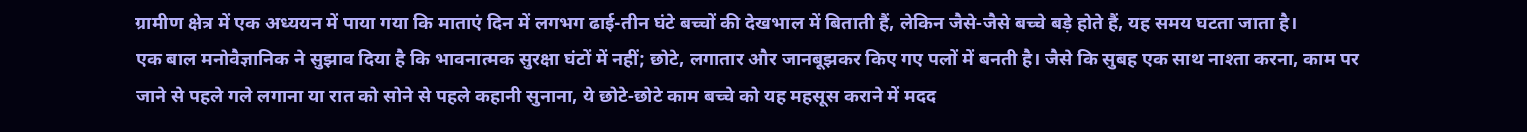ग्रामीण क्षेत्र में एक अध्ययन में पाया गया कि माताएं दिन में लगभग ढाई-तीन घंटे बच्चों की देखभाल में बिताती हैं, लेकिन जैसे‑जैसे बच्चे बड़े होते हैं, यह समय घटता जाता है।
एक बाल मनोवैज्ञानिक ने सुझाव दिया है कि भावनात्मक सुरक्षा घंटों में नहीं; छोटे, लगातार और जानबूझकर किए गए पलों में बनती है। जैसे कि सुबह एक साथ नाश्ता करना, काम पर जाने से पहले गले लगाना या रात को सोने से पहले कहानी सुनाना, ये छोटे‑छोटे काम बच्चे को यह महसूस कराने में मदद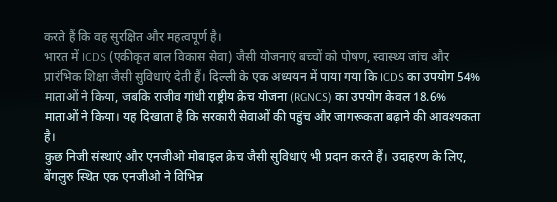करते हैं कि वह सुरक्षित और महत्वपूर्ण है।
भारत में ICDS (एकीकृत बाल विकास सेवा) जैसी योजनाएं बच्चों को पोषण, स्वास्थ्य जांच और प्रारंभिक शिक्षा जैसी सुविधाएं देती हैं। दिल्ली के एक अध्ययन में पाया गया कि ICDS का उपयोग 54% माताओं ने किया, जबकि राजीव गांधी राष्ट्रीय क्रेच योजना (RGNCS) का उपयोग केवल 18.6% माताओं ने किया। यह दिखाता है कि सरकारी सेवाओं की पहुंच और जागरूकता बढ़ाने की आवश्यकता है।
कुछ निजी संस्थाएं और एनजीओ मोबाइल क्रेच जैसी सुविधाएं भी प्रदान करते हैं। उदाहरण के लिए, बेंगलुरु स्थित एक एनजीओ ने विभिन्न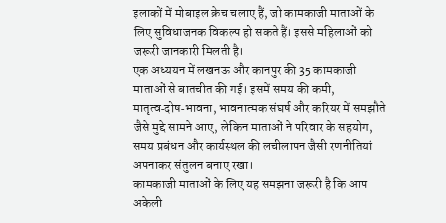इलाकों में मोबाइल क्रेच चलाए हैं, जो कामकाजी माताओं के लिए सुविधाजनक विकल्प हो सकते हैं। इससे महिलाओं को जरूरी जानकारी मिलती है।
एक अध्ययन में लखनऊ और कानपुर की 35 कामकाजी माताओं से बातचीत की गई। इसमें समय की कमी, मातृत्व‑दोष‑भावना, भावनात्मक संघर्ष और करियर में समझौते जैसे मुद्दे सामने आए, लेकिन माताओं ने परिवार के सहयोग, समय प्रबंधन और कार्यस्थल की लचीलापन जैसी रणनीतियां अपनाकर संतुलन बनाए रखा।
कामकाजी माताओं के लिए यह समझना जरूरी है कि आप अकेली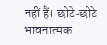नहीं हैं। छोटे‑छोटे भावनात्मक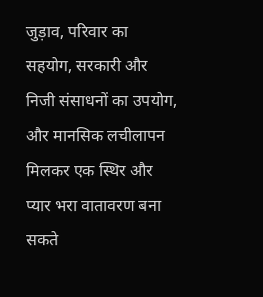जुड़ाव, परिवार का सहयोग, सरकारी और निजी संसाधनों का उपयोग, और मानसिक लचीलापन मिलकर एक स्थिर और प्यार भरा वातावरण बना सकते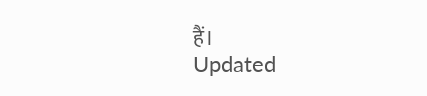हैं।
Updated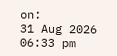on:
31 Aug 2026 06:33 pm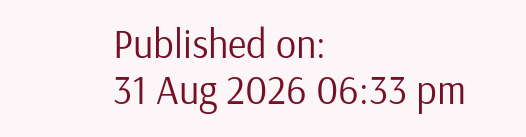Published on:
31 Aug 2026 06:33 pm